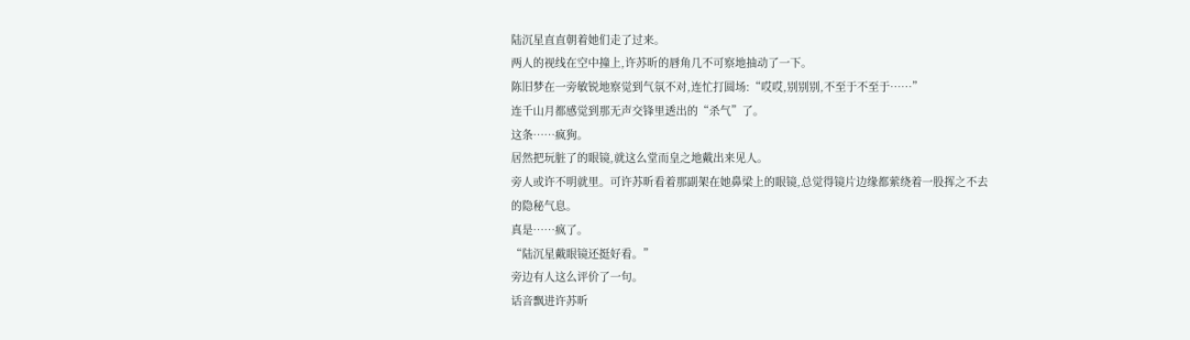陆沉星直直朝着她们走了过来。
两人的视线在空中撞上,许苏昕的唇角几不可察地抽动了一下。
陈旧梦在一旁敏锐地察觉到气氛不对,连忙打圆场:“哎哎,别别别,不至于不至于……”
连千山月都感觉到那无声交锋里透出的“杀气”了。
这条……疯狗。
居然把玩脏了的眼镜,就这么堂而皇之地戴出来见人。
旁人或许不明就里。可许苏昕看着那副架在她鼻梁上的眼镜,总觉得镜片边缘都萦绕着一股挥之不去的隐秘气息。
真是……疯了。
“陆沉星戴眼镜还挺好看。”
旁边有人这么评价了一句。
话音飘进许苏昕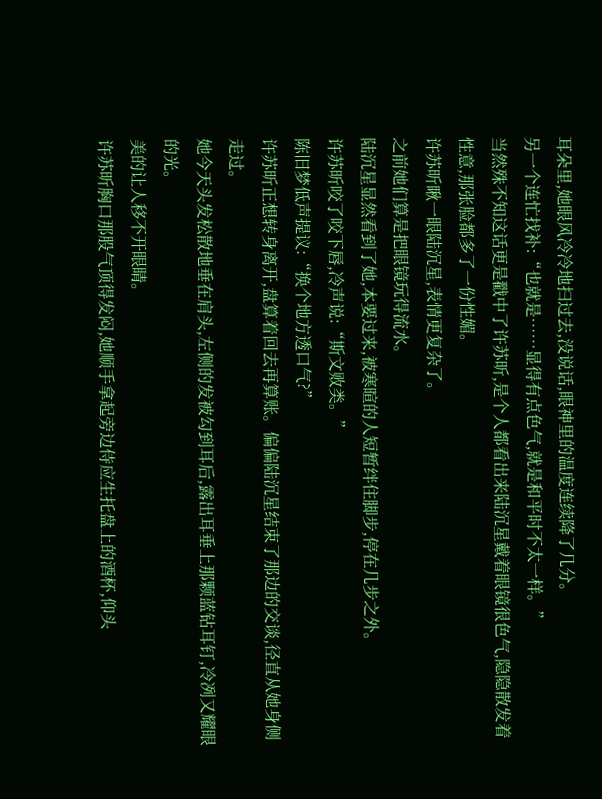耳朵里,她眼风冷冷地扫过去,没说话,眼神里的温度连续降了几分。
另一个连忙找补:“也就是……显得有点色气,就是和平时不太一样。”
当然殊不知这话更是戳中了许苏昕,是个人都看出来陆沉星戴着眼镜很色气,隐隐散发着性意,那张脸都多了一份性媚。
许苏昕瞅一眼陆沉星,表情更复杂了。
之前她们算是把眼镜玩得流水。
陆沉星显然看到了她,本要过来,被寒暄的人短暂绊住脚步,停在几步之外。
许苏昕咬了咬下唇,冷声说:“斯文败类。”
陈旧梦低声提议:“换个地方透口气?”
许苏昕正想转身离开,盘算着回去再算账。偏偏陆沉星结束了那边的交谈,径直从她身侧走过。
她今天头发松散地垂在肩头,左侧的发被勾到耳后,露出耳垂上那颗蓝钻耳钉,冷冽又耀眼的光。
美的让人移不开眼睛。
许苏昕胸口那股气顶得发闷,她顺手拿起旁边侍应生托盘上的酒杯,仰头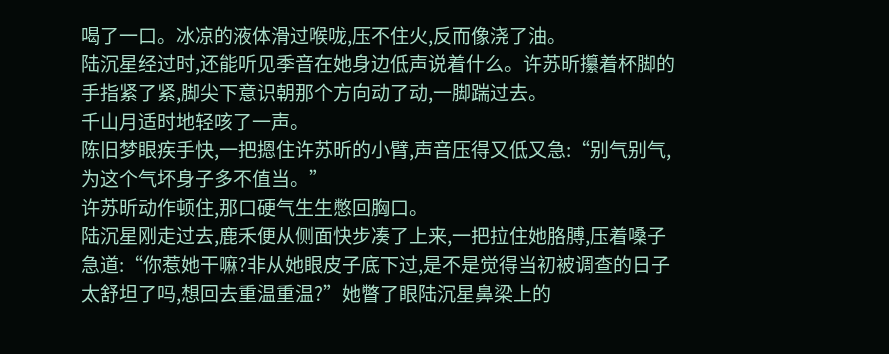喝了一口。冰凉的液体滑过喉咙,压不住火,反而像浇了油。
陆沉星经过时,还能听见季音在她身边低声说着什么。许苏昕攥着杯脚的手指紧了紧,脚尖下意识朝那个方向动了动,一脚踹过去。
千山月适时地轻咳了一声。
陈旧梦眼疾手快,一把摁住许苏昕的小臂,声音压得又低又急:“别气别气,为这个气坏身子多不值当。”
许苏昕动作顿住,那口硬气生生憋回胸口。
陆沉星刚走过去,鹿禾便从侧面快步凑了上来,一把拉住她胳膊,压着嗓子急道:“你惹她干嘛?非从她眼皮子底下过,是不是觉得当初被调查的日子太舒坦了吗,想回去重温重温?”她瞥了眼陆沉星鼻梁上的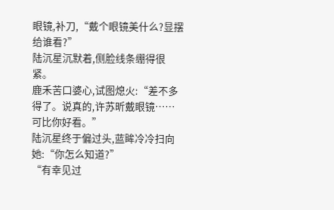眼镜,补刀,“戴个眼镜美什么?显摆给谁看?”
陆沉星沉默着,侧脸线条绷得很紧。
鹿禾苦口婆心,试图熄火:“差不多得了。说真的,许苏昕戴眼镜……可比你好看。”
陆沉星终于偏过头,蓝眸冷冷扫向她:“你怎么知道?”
“有幸见过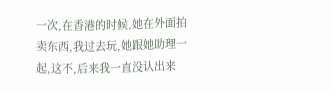一次,在香港的时候,她在外面拍卖东西,我过去玩,她跟她助理一起,这不,后来我一直没认出来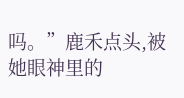吗。”鹿禾点头,被她眼神里的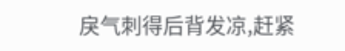戾气刺得后背发凉,赶紧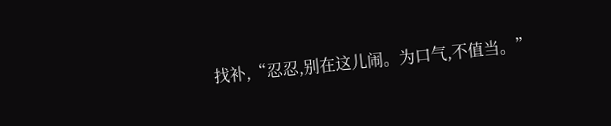找补,“忍忍,别在这儿闹。为口气,不值当。”